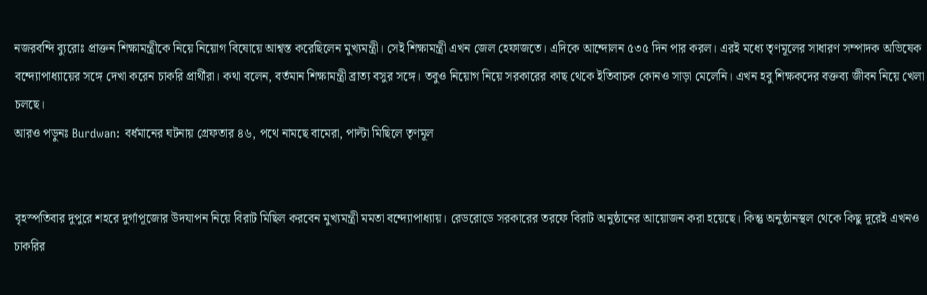নজরবন্দি ব্যুরোঃ প্রাক্তন শিক্ষামন্ত্রীকে নিয়ে নিয়োগ বিষোয়ে আশ্বস্ত করেছিলেন মুখ্যমন্ত্রী। সেই শিক্ষামন্ত্রী এখন জেল হেফাজতে। এদিকে আন্দোলন ৫৩৫ দিন পার করল। এরই মধ্যে তৃণমূলের সাধারণ সম্পাদক অভিষেক বন্দ্যোপাধ্যায়ের সঙ্গে দেখা করেন চাকরি প্রার্থীরা। কথা বলেন, বর্তমান শিক্ষামন্ত্রী ব্রাত্য বসুর সঙ্গে। তবুও নিয়োগ নিয়ে সরকারের কাছ থেকে ইতিবাচক কোনও সাড়া মেলেনি। এখন হবু শিক্ষকদের বক্তব্য জীবন নিয়ে খেলা চলছে।
আরও পড়ুনঃ Burdwan: বর্ধমানের ঘটনায় গ্রেফতার ৪৬, পথে নামছে বামেরা, পাল্টা মিছিলে তৃণমূল


বৃহস্পতিবার দুপুরে শহরে দুর্গাপূজোর উদযাপন নিয়ে বিরাট মিছিল করবেন মুখ্যমন্ত্রী মমতা বন্দ্যোপাধ্যায়। রেডরোডে সরকারের তরফে বিরাট অনুষ্ঠানের আয়োজন করা হয়েছে। কিন্তু অনুষ্ঠানস্থল থেকে কিছু দূরেই এখনও চাকরির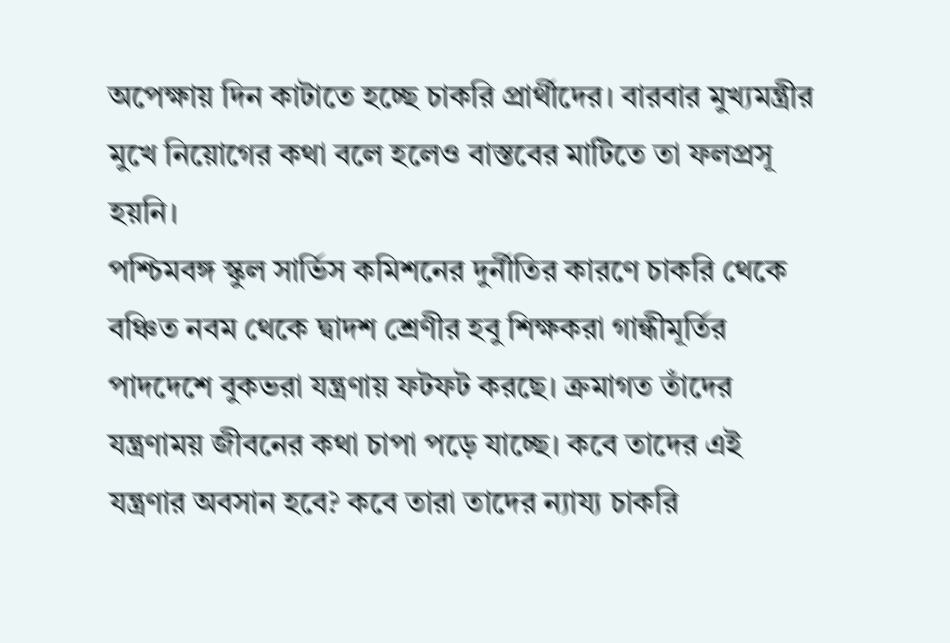অপেক্ষায় দিন কাটাতে হচ্ছে চাকরি প্রার্থীদের। বারবার মুখ্যমন্ত্রীর মুখে নিয়োগের কথা বলে হলেও বাস্তবের মাটিতে তা ফলপ্রসূ হয়নি।
পশ্চিমবঙ্গ স্কুল সার্ভিস কমিশনের দুর্নীতির কারণে চাকরি থেকে বঞ্চিত নবম থেকে দ্বাদশ শ্রেণীর হবু শিক্ষকরা গান্ধীমূর্তির পাদদেশে বুকভরা যন্ত্রণায় ফটফট করছে। ক্রমাগত তাঁদের যন্ত্রণাময় জীবনের কথা চাপা পড়ে যাচ্ছে। কবে তাদের এই যন্ত্রণার অবসান হবে? কবে তারা তাদের ন্যায্য চাকরি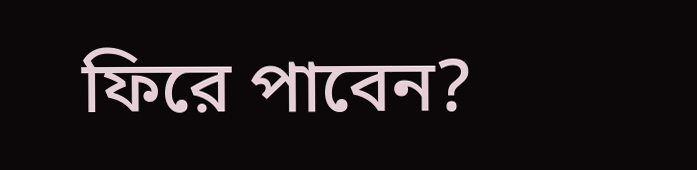ফিরে পাবেন?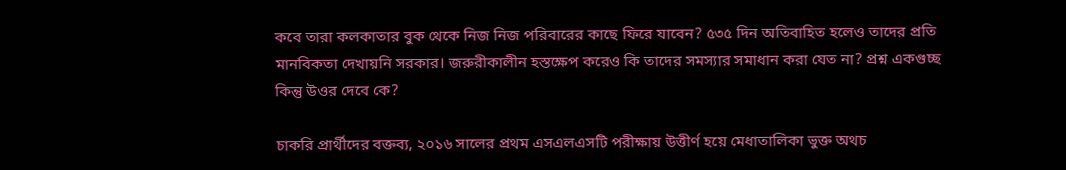কবে তারা কলকাতার বুক থেকে নিজ নিজ পরিবারের কাছে ফিরে যাবেন? ৫৩৫ দিন অতিবাহিত হলেও তাদের প্রতি মানবিকতা দেখায়নি সরকার। জরুরীকালীন হস্তক্ষেপ করেও কি তাদের সমস্যার সমাধান করা যেত না? প্রশ্ন একগুচ্ছ কিন্তু উওর দেবে কে?

চাকরি প্রার্থীদের বক্তব্য, ২০১৬ সালের প্রথম এসএলএসটি পরীক্ষায় উত্তীর্ণ হয়ে মেধাতালিকা ভুক্ত অথচ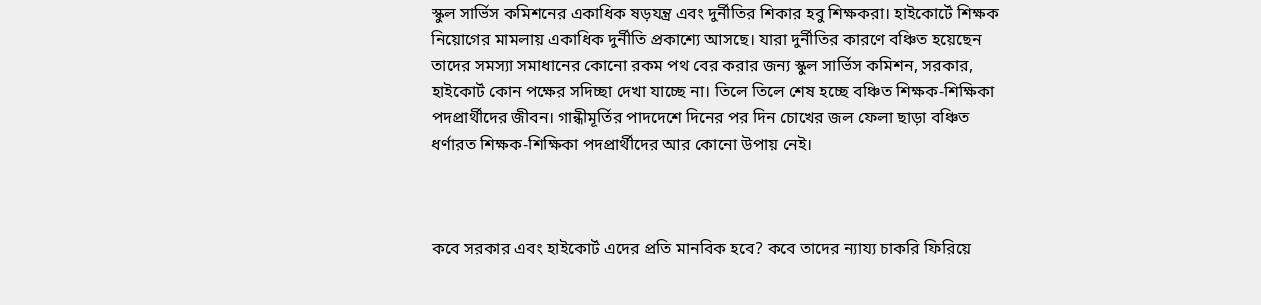স্কুল সার্ভিস কমিশনের একাধিক ষড়যন্ত্র এবং দুর্নীতির শিকার হবু শিক্ষকরা। হাইকোর্টে শিক্ষক নিয়োগের মামলায় একাধিক দুর্নীতি প্রকাশ্যে আসছে। যারা দুর্নীতির কারণে বঞ্চিত হয়েছেন তাদের সমস্যা সমাধানের কোনো রকম পথ বের করার জন্য স্কুল সার্ভিস কমিশন, সরকার, হাইকোর্ট কোন পক্ষের সদিচ্ছা দেখা যাচ্ছে না। তিলে তিলে শেষ হচ্ছে বঞ্চিত শিক্ষক-শিক্ষিকা পদপ্রার্থীদের জীবন। গান্ধীমূর্তির পাদদেশে দিনের পর দিন চোখের জল ফেলা ছাড়া বঞ্চিত ধর্ণারত শিক্ষক-শিক্ষিকা পদপ্রার্থীদের আর কোনো উপায় নেই।



কবে সরকার এবং হাইকোর্ট এদের প্রতি মানবিক হবে? কবে তাদের ন্যায্য চাকরি ফিরিয়ে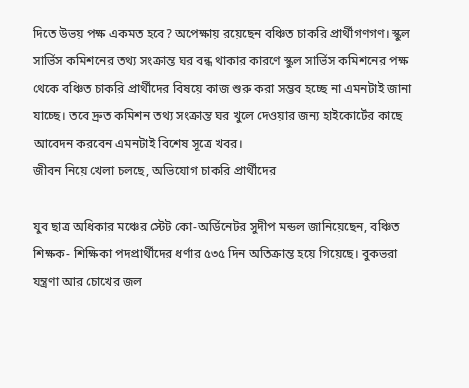দিতে উভয় পক্ষ একমত হবে? অপেক্ষায় রয়েছেন বঞ্চিত চাকরি প্রার্থীগণগণ। স্কুল সার্ভিস কমিশনের তথ্য সংক্রান্ত ঘর বন্ধ থাকার কারণে স্কুল সার্ভিস কমিশনের পক্ষ থেকে বঞ্চিত চাকরি প্রার্থীদের বিষয়ে কাজ শুরু করা সম্ভব হচ্ছে না এমনটাই জানা যাচ্ছে। তবে দ্রুত কমিশন তথ্য সংক্রান্ত ঘর খুলে দেওয়ার জন্য হাইকোর্টের কাছে আবেদন করবেন এমনটাই বিশেষ সূত্রে খবর।
জীবন নিয়ে খেলা চলছে, অভিযোগ চাকরি প্রার্থীদের

যুব ছাত্র অধিকার মঞ্চের স্টেট কো-অর্ডিনেটর সুদীপ মন্ডল জানিয়েছেন, বঞ্চিত শিক্ষক- শিক্ষিকা পদপ্রার্থীদের ধর্ণার ৫৩৫ দিন অতিক্রান্ত হয়ে গিয়েছে। বুকভরা যন্ত্রণা আর চোখের জল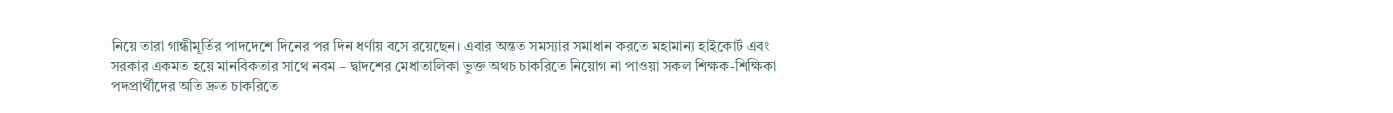নিয়ে তারা গান্ধীমূর্তির পাদদেশে দিনের পর দিন ধর্ণায় বসে রয়েছেন। এবার অন্তত সমস্যার সমাধান করতে মহামান্য হাইকোর্ট এবং সরকার একমত হয়ে মানবিকতার সাথে নবম – দ্বাদশের মেধাতালিকা ভুক্ত অথচ চাকরিতে নিয়োগ না পাওয়া সকল শিক্ষক-শিক্ষিকা পদপ্রার্থীদের অতি দ্রুত চাকরিতে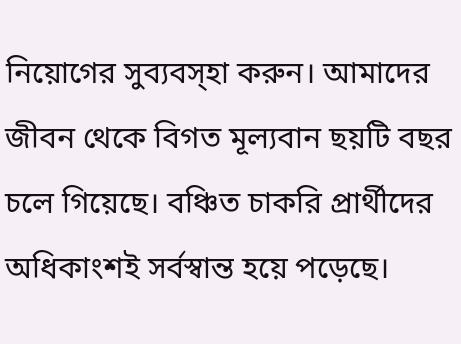নিয়োগের সুব্যবস্হা করুন। আমাদের জীবন থেকে বিগত মূল্যবান ছয়টি বছর চলে গিয়েছে। বঞ্চিত চাকরি প্রার্থীদের অধিকাংশই সর্বস্বান্ত হয়ে পড়েছে।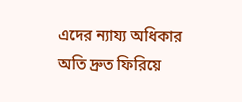এদের ন্যায্য অধিকার অতি দ্রুত ফিরিয়ে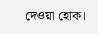দেওয়া হোক।